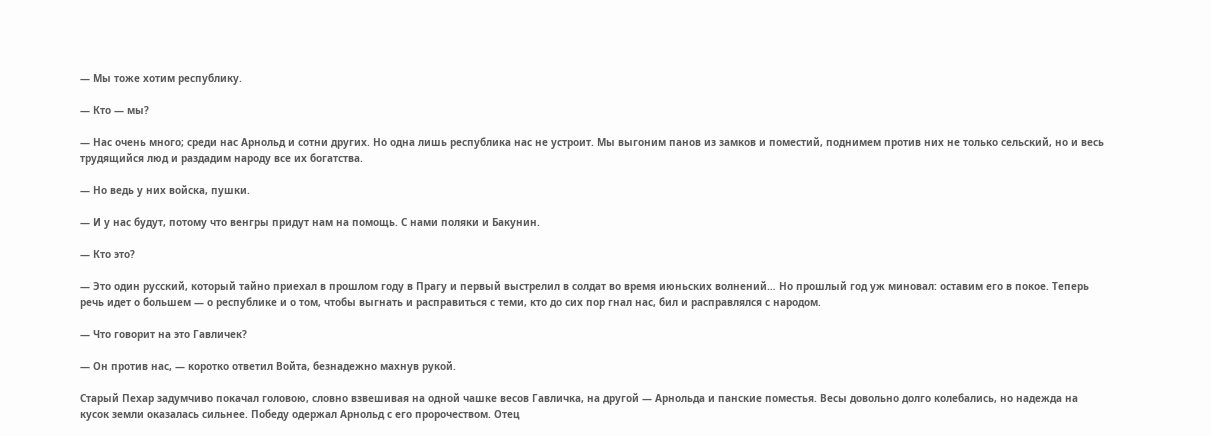— Мы тоже хотим республику.

— Кто — мы?

— Нас очень много; среди нас Арнольд и сотни других. Но одна лишь республика нас не устроит. Мы выгоним панов из замков и поместий, поднимем против них не только сельский, но и весь трудящийся люд и раздадим народу все их богатства.

— Но ведь у них войска, пушки.

— И у нас будут, потому что венгры придут нам на помощь. С нами поляки и Бакунин.

— Кто это?

— Это один русский, который тайно приехал в прошлом году в Прагу и первый выстрелил в солдат во время июньских волнений… Но прошлый год уж миновал: оставим его в покое. Теперь речь идет о большем — о республике и о том, чтобы выгнать и расправиться с теми, кто до сих пор гнал нас, бил и расправлялся с народом.

— Что говорит на это Гавличек?

— Он против нас, — коротко ответил Войта, безнадежно махнув рукой.

Старый Пехар задумчиво покачал головою, словно взвешивая на одной чашке весов Гавличка, на другой — Арнольда и панские поместья. Весы довольно долго колебались, но надежда на кусок земли оказалась сильнее. Победу одержал Арнольд с его пророчеством. Отец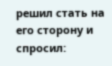решил стать на его сторону и спросил: